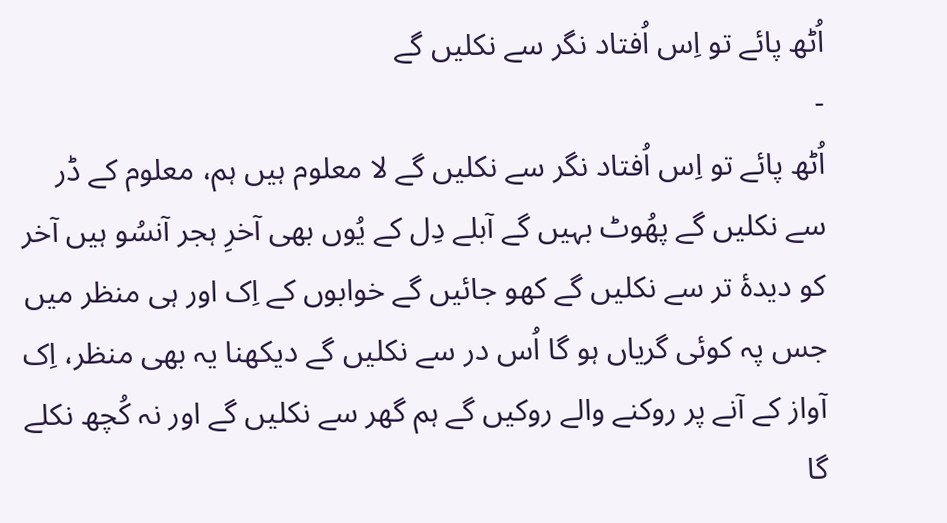اُٹھ پائے تو اِس اُفتاد نگر سے نکلیں گے
-
اُٹھ پائے تو اِس اُفتاد نگر سے نکلیں گے لا معلوم ہیں ہم، معلوم کے ڈر سے نکلیں گے پھُوٹ بہیں گے آبلے دِل کے یُوں بھی آخرِ ہجر آنسُو ہیں آخر کو دیدۂ تر سے نکلیں گے کھو جائیں گے خوابوں کے اِک اور ہی منظر میں جس پہ کوئی گریاں ہو گا اُس در سے نکلیں گے دیکھنا یہ بھی منظر، اِک آواز کے آنے پر روکنے والے روکیں گے ہم گھر سے نکلیں گے اور نہ کُچھ نکلے گا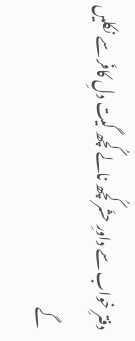دفترِ خواب سے داورِ حشَر کُچھ نالے کُچھ گیت دلِ کافَر سے نکلیں گے